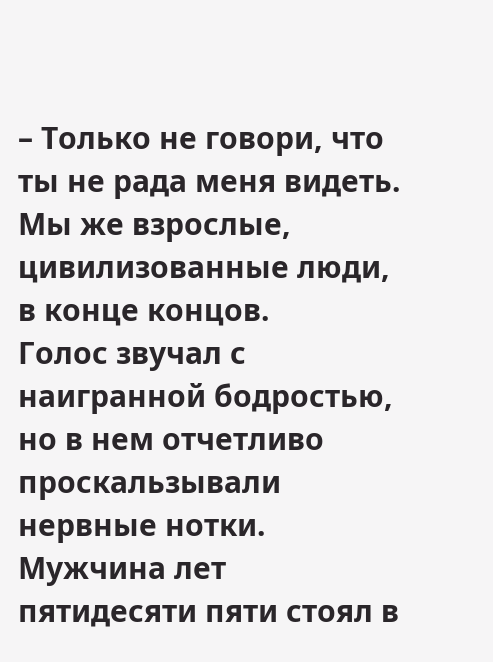– Только не говори, что ты не рада меня видеть. Мы же взрослые, цивилизованные люди, в конце концов.
Голос звучал с наигранной бодростью, но в нем отчетливо проскальзывали нервные нотки. Мужчина лет пятидесяти пяти стоял в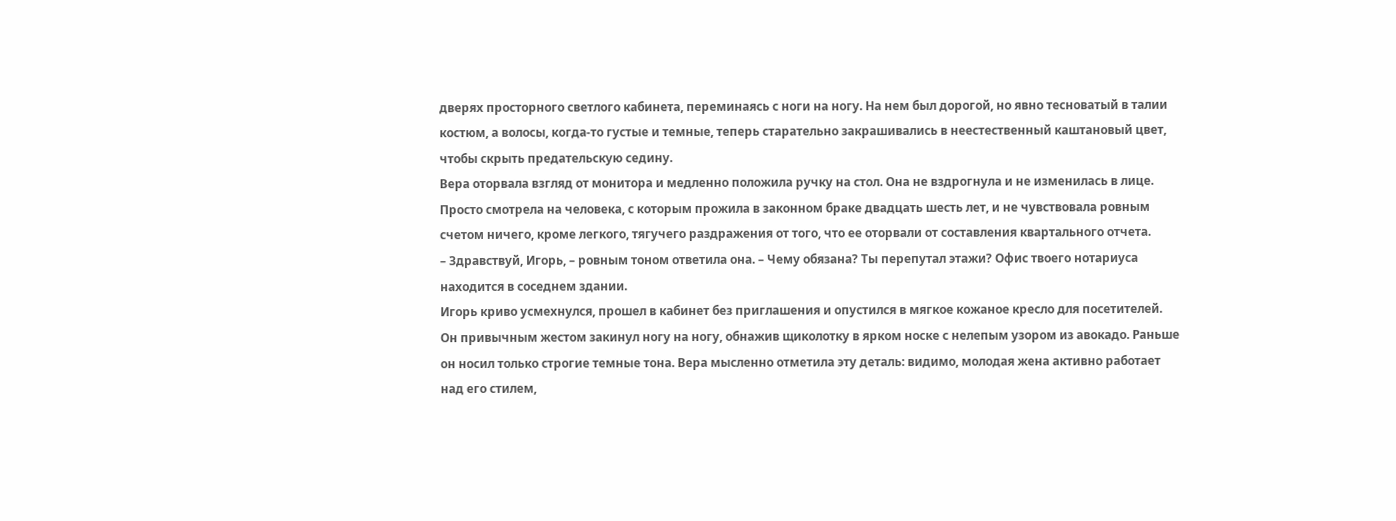дверях просторного светлого кабинета, переминаясь с ноги на ногу. На нем был дорогой, но явно тесноватый в талии костюм, а волосы, когда-то густые и темные, теперь старательно закрашивались в неестественный каштановый цвет, чтобы скрыть предательскую седину.
Вера оторвала взгляд от монитора и медленно положила ручку на стол. Она не вздрогнула и не изменилась в лице. Просто смотрела на человека, с которым прожила в законном браке двадцать шесть лет, и не чувствовала ровным счетом ничего, кроме легкого, тягучего раздражения от того, что ее оторвали от составления квартального отчета.
– Здравствуй, Игорь, – ровным тоном ответила она. – Чему обязана? Ты перепутал этажи? Офис твоего нотариуса находится в соседнем здании.
Игорь криво усмехнулся, прошел в кабинет без приглашения и опустился в мягкое кожаное кресло для посетителей. Он привычным жестом закинул ногу на ногу, обнажив щиколотку в ярком носке с нелепым узором из авокадо. Раньше он носил только строгие темные тона. Вера мысленно отметила эту деталь: видимо, молодая жена активно работает над его стилем,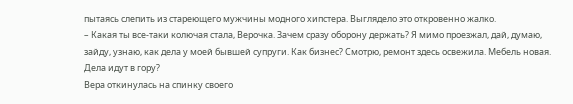пытаясь слепить из стареющего мужчины модного хипстера. Выглядело это откровенно жалко.
– Какая ты все-таки колючая стала, Верочка. Зачем сразу оборону держать? Я мимо проезжал, дай, думаю, зайду, узнаю, как дела у моей бывшей супруги. Как бизнес? Смотрю, ремонт здесь освежила. Мебель новая. Дела идут в гору?
Вера откинулась на спинку своего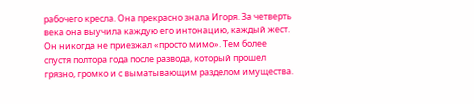рабочего кресла. Она прекрасно знала Игоря. За четверть века она выучила каждую его интонацию, каждый жест. Он никогда не приезжал «просто мимо». Тем более спустя полтора года после развода, который прошел грязно, громко и с выматывающим разделом имущества.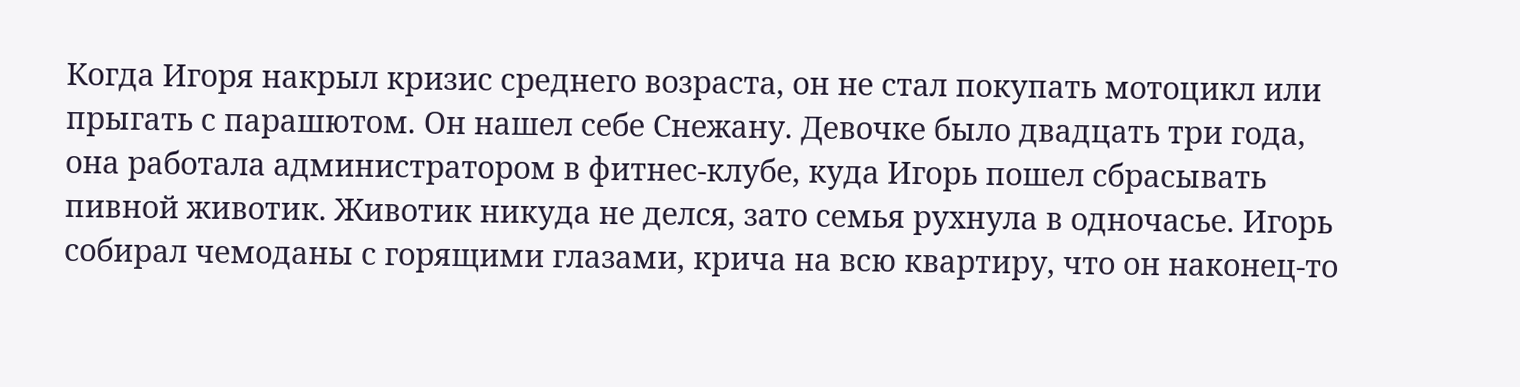Когда Игоря накрыл кризис среднего возраста, он не стал покупать мотоцикл или прыгать с парашютом. Он нашел себе Снежану. Девочке было двадцать три года, она работала администратором в фитнес-клубе, куда Игорь пошел сбрасывать пивной животик. Животик никуда не делся, зато семья рухнула в одночасье. Игорь собирал чемоданы с горящими глазами, крича на всю квартиру, что он наконец-то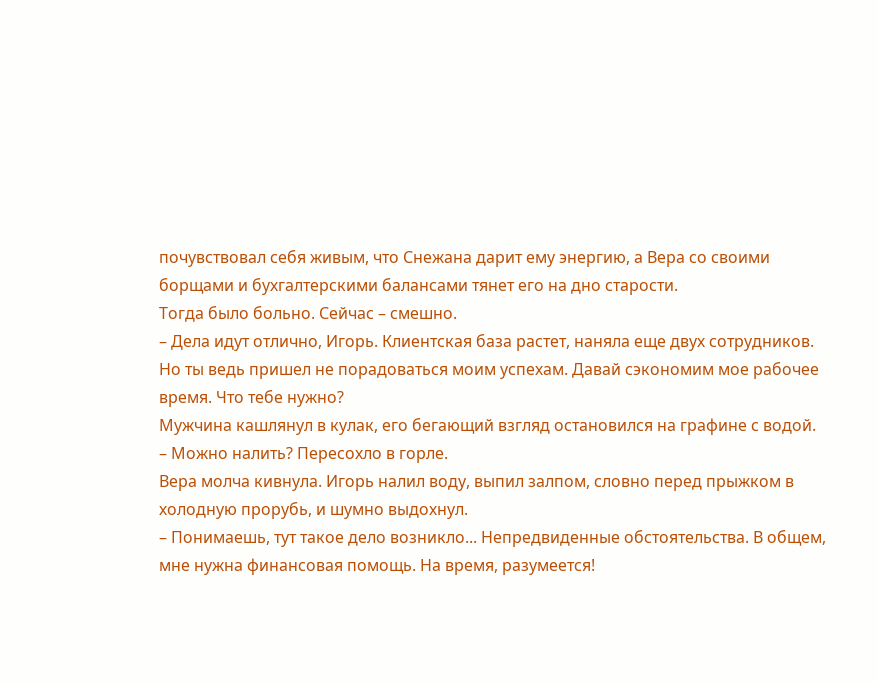почувствовал себя живым, что Снежана дарит ему энергию, а Вера со своими борщами и бухгалтерскими балансами тянет его на дно старости.
Тогда было больно. Сейчас – смешно.
– Дела идут отлично, Игорь. Клиентская база растет, наняла еще двух сотрудников. Но ты ведь пришел не порадоваться моим успехам. Давай сэкономим мое рабочее время. Что тебе нужно?
Мужчина кашлянул в кулак, его бегающий взгляд остановился на графине с водой.
– Можно налить? Пересохло в горле.
Вера молча кивнула. Игорь налил воду, выпил залпом, словно перед прыжком в холодную прорубь, и шумно выдохнул.
– Понимаешь, тут такое дело возникло... Непредвиденные обстоятельства. В общем, мне нужна финансовая помощь. На время, разумеется!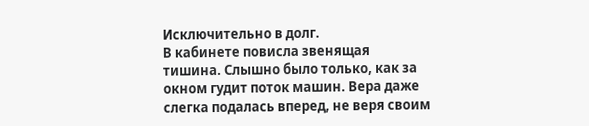Исключительно в долг.
В кабинете повисла звенящая тишина. Слышно было только, как за окном гудит поток машин. Вера даже слегка подалась вперед, не веря своим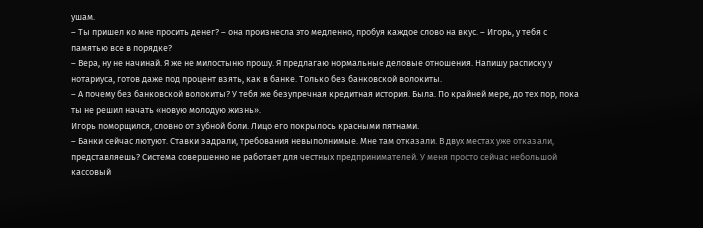ушам.
– Ты пришел ко мне просить денег? – она произнесла это медленно, пробуя каждое слово на вкус. – Игорь, у тебя с памятью все в порядке?
– Вера, ну не начинай. Я же не милостыню прошу. Я предлагаю нормальные деловые отношения. Напишу расписку у нотариуса, готов даже под процент взять, как в банке. Только без банковской волокиты.
– А почему без банковской волокиты? У тебя же безупречная кредитная история. Была. По крайней мере, до тех пор, пока ты не решил начать «новую молодую жизнь».
Игорь поморщился, словно от зубной боли. Лицо его покрылось красными пятнами.
– Банки сейчас лютуют. Ставки задрали, требования невыполнимые. Мне там отказали. В двух местах уже отказали, представляешь? Система совершенно не работает для честных предпринимателей. У меня просто сейчас небольшой кассовый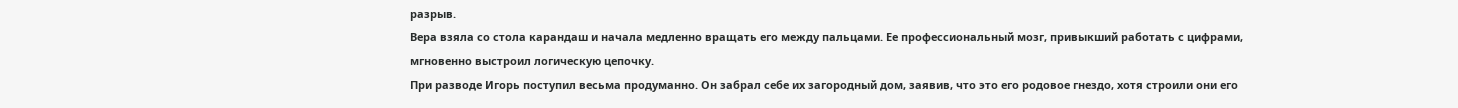разрыв.
Вера взяла со стола карандаш и начала медленно вращать его между пальцами. Ее профессиональный мозг, привыкший работать с цифрами, мгновенно выстроил логическую цепочку.
При разводе Игорь поступил весьма продуманно. Он забрал себе их загородный дом, заявив, что это его родовое гнездо, хотя строили они его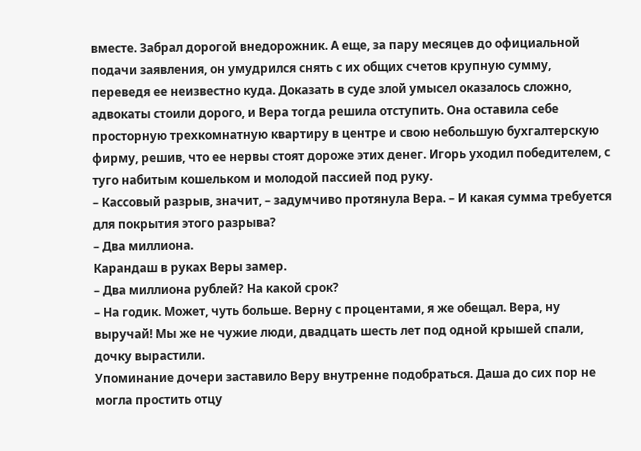вместе. Забрал дорогой внедорожник. А еще, за пару месяцев до официальной подачи заявления, он умудрился снять с их общих счетов крупную сумму, переведя ее неизвестно куда. Доказать в суде злой умысел оказалось сложно, адвокаты стоили дорого, и Вера тогда решила отступить. Она оставила себе просторную трехкомнатную квартиру в центре и свою небольшую бухгалтерскую фирму, решив, что ее нервы стоят дороже этих денег. Игорь уходил победителем, с туго набитым кошельком и молодой пассией под руку.
– Кассовый разрыв, значит, – задумчиво протянула Вера. – И какая сумма требуется для покрытия этого разрыва?
– Два миллиона.
Карандаш в руках Веры замер.
– Два миллиона рублей? На какой срок?
– На годик. Может, чуть больше. Верну с процентами, я же обещал. Вера, ну выручай! Мы же не чужие люди, двадцать шесть лет под одной крышей спали, дочку вырастили.
Упоминание дочери заставило Веру внутренне подобраться. Даша до сих пор не могла простить отцу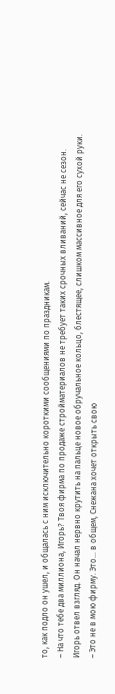то, как подло он ушел, и общалась с ним исключительно короткими сообщениями по праздникам.
– На что тебе два миллиона, Игорь? Твоя фирма по продаже стройматериалов не требует таких срочных вливаний, сейчас не сезон.
Игорь отвел взгляд. Он начал нервно крутить на пальце новое обручальное кольцо, блестящее, слишком массивное для его сухой руки.
– Это не в мою фирму. Это... в общем, Снежана хочет открыть свою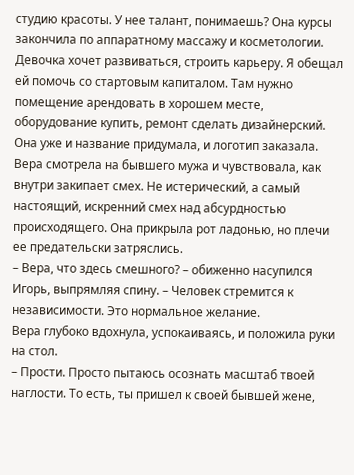студию красоты. У нее талант, понимаешь? Она курсы закончила по аппаратному массажу и косметологии. Девочка хочет развиваться, строить карьеру. Я обещал ей помочь со стартовым капиталом. Там нужно помещение арендовать в хорошем месте, оборудование купить, ремонт сделать дизайнерский. Она уже и название придумала, и логотип заказала.
Вера смотрела на бывшего мужа и чувствовала, как внутри закипает смех. Не истерический, а самый настоящий, искренний смех над абсурдностью происходящего. Она прикрыла рот ладонью, но плечи ее предательски затряслись.
– Вера, что здесь смешного? – обиженно насупился Игорь, выпрямляя спину. – Человек стремится к независимости. Это нормальное желание.
Вера глубоко вдохнула, успокаиваясь, и положила руки на стол.
– Прости. Просто пытаюсь осознать масштаб твоей наглости. То есть, ты пришел к своей бывшей жене,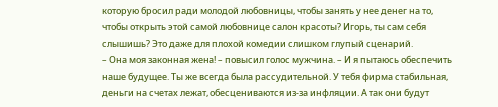которую бросил ради молодой любовницы, чтобы занять у нее денег на то, чтобы открыть этой самой любовнице салон красоты? Игорь, ты сам себя слышишь? Это даже для плохой комедии слишком глупый сценарий.
– Она моя законная жена! – повысил голос мужчина. – И я пытаюсь обеспечить наше будущее. Ты же всегда была рассудительной. У тебя фирма стабильная, деньги на счетах лежат, обесцениваются из-за инфляции. А так они будут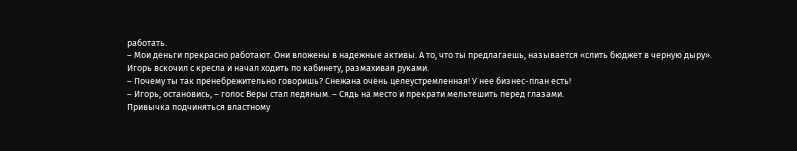работать.
– Мои деньги прекрасно работают. Они вложены в надежные активы. А то, что ты предлагаешь, называется «слить бюджет в черную дыру».
Игорь вскочил с кресла и начал ходить по кабинету, размахивая руками.
– Почему ты так пренебрежительно говоришь? Снежана очень целеустремленная! У нее бизнес-план есть!
– Игорь, остановись, – голос Веры стал ледяным. – Сядь на место и прекрати мельтешить перед глазами.
Привычка подчиняться властному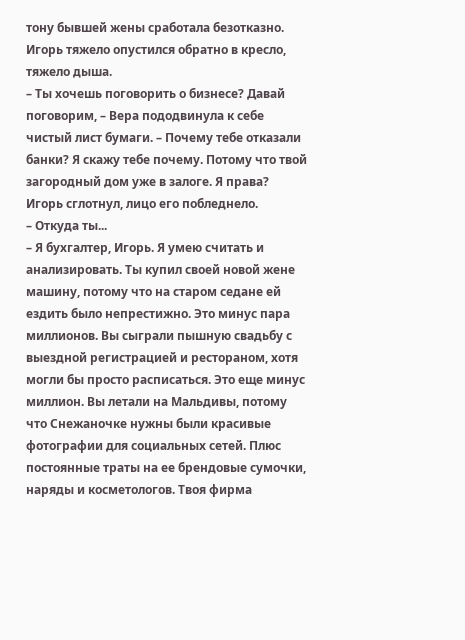тону бывшей жены сработала безотказно. Игорь тяжело опустился обратно в кресло, тяжело дыша.
– Ты хочешь поговорить о бизнесе? Давай поговорим, – Вера пододвинула к себе чистый лист бумаги. – Почему тебе отказали банки? Я скажу тебе почему. Потому что твой загородный дом уже в залоге. Я права?
Игорь сглотнул, лицо его побледнело.
– Откуда ты...
– Я бухгалтер, Игорь. Я умею считать и анализировать. Ты купил своей новой жене машину, потому что на старом седане ей ездить было непрестижно. Это минус пара миллионов. Вы сыграли пышную свадьбу с выездной регистрацией и рестораном, хотя могли бы просто расписаться. Это еще минус миллион. Вы летали на Мальдивы, потому что Снежаночке нужны были красивые фотографии для социальных сетей. Плюс постоянные траты на ее брендовые сумочки, наряды и косметологов. Твоя фирма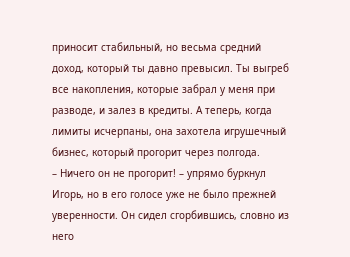приносит стабильный, но весьма средний доход, который ты давно превысил. Ты выгреб все накопления, которые забрал у меня при разводе, и залез в кредиты. А теперь, когда лимиты исчерпаны, она захотела игрушечный бизнес, который прогорит через полгода.
– Ничего он не прогорит! – упрямо буркнул Игорь, но в его голосе уже не было прежней уверенности. Он сидел сгорбившись, словно из него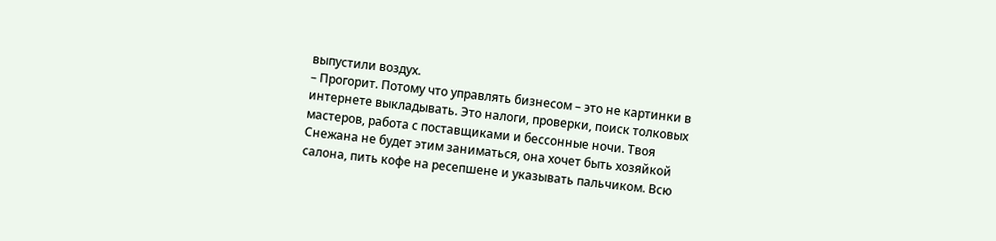выпустили воздух.
– Прогорит. Потому что управлять бизнесом – это не картинки в интернете выкладывать. Это налоги, проверки, поиск толковых мастеров, работа с поставщиками и бессонные ночи. Твоя Снежана не будет этим заниматься, она хочет быть хозяйкой салона, пить кофе на ресепшене и указывать пальчиком. Всю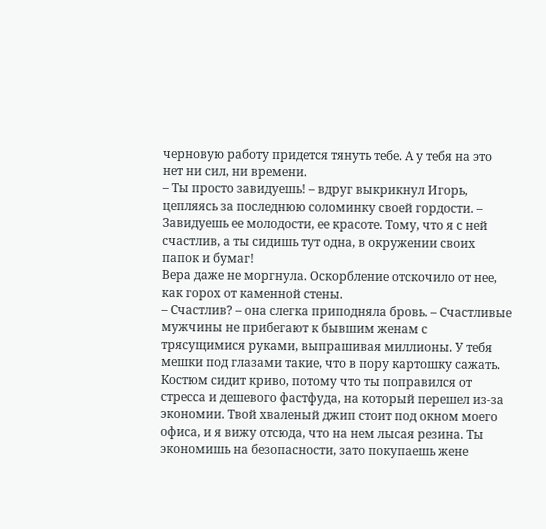черновую работу придется тянуть тебе. А у тебя на это нет ни сил, ни времени.
– Ты просто завидуешь! – вдруг выкрикнул Игорь, цепляясь за последнюю соломинку своей гордости. – Завидуешь ее молодости, ее красоте. Тому, что я с ней счастлив, а ты сидишь тут одна, в окружении своих папок и бумаг!
Вера даже не моргнула. Оскорбление отскочило от нее, как горох от каменной стены.
– Счастлив? – она слегка приподняла бровь. – Счастливые мужчины не прибегают к бывшим женам с трясущимися руками, выпрашивая миллионы. У тебя мешки под глазами такие, что в пору картошку сажать. Костюм сидит криво, потому что ты поправился от стресса и дешевого фастфуда, на который перешел из-за экономии. Твой хваленый джип стоит под окном моего офиса, и я вижу отсюда, что на нем лысая резина. Ты экономишь на безопасности, зато покупаешь жене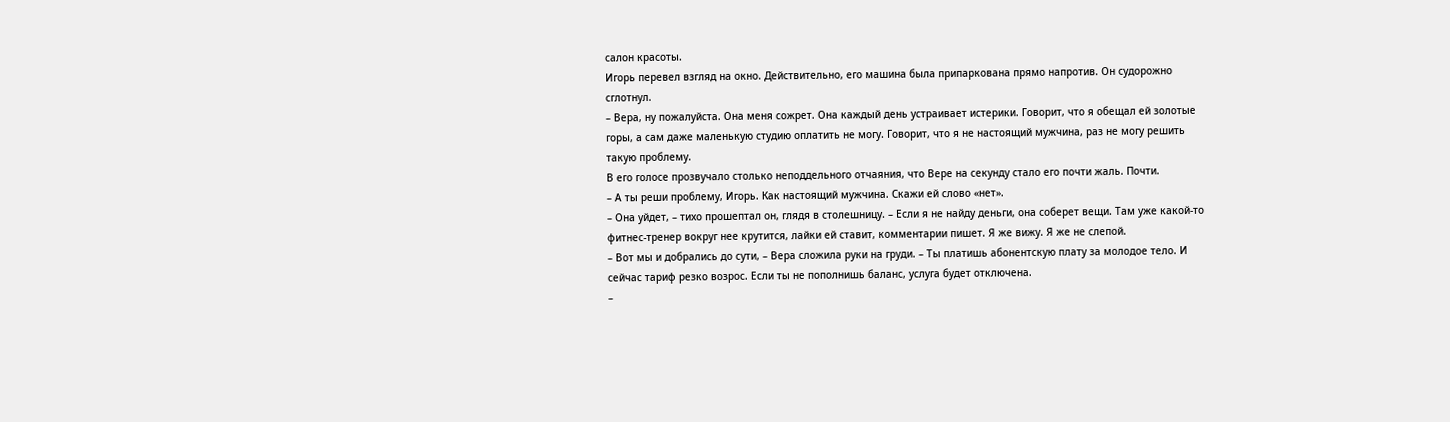салон красоты.
Игорь перевел взгляд на окно. Действительно, его машина была припаркована прямо напротив. Он судорожно сглотнул.
– Вера, ну пожалуйста. Она меня сожрет. Она каждый день устраивает истерики. Говорит, что я обещал ей золотые горы, а сам даже маленькую студию оплатить не могу. Говорит, что я не настоящий мужчина, раз не могу решить такую проблему.
В его голосе прозвучало столько неподдельного отчаяния, что Вере на секунду стало его почти жаль. Почти.
– А ты реши проблему, Игорь. Как настоящий мужчина. Скажи ей слово «нет».
– Она уйдет, – тихо прошептал он, глядя в столешницу. – Если я не найду деньги, она соберет вещи. Там уже какой-то фитнес-тренер вокруг нее крутится, лайки ей ставит, комментарии пишет. Я же вижу. Я же не слепой.
– Вот мы и добрались до сути, – Вера сложила руки на груди. – Ты платишь абонентскую плату за молодое тело. И сейчас тариф резко возрос. Если ты не пополнишь баланс, услуга будет отключена.
–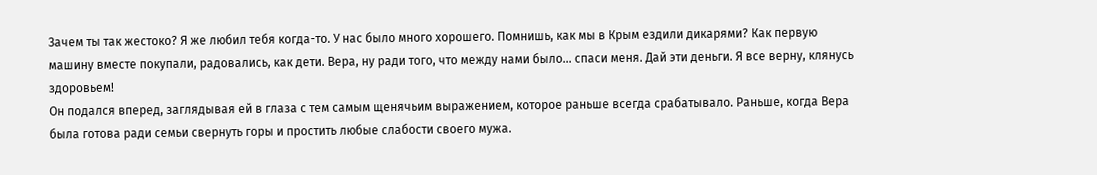Зачем ты так жестоко? Я же любил тебя когда-то. У нас было много хорошего. Помнишь, как мы в Крым ездили дикарями? Как первую машину вместе покупали, радовались, как дети. Вера, ну ради того, что между нами было... спаси меня. Дай эти деньги. Я все верну, клянусь здоровьем!
Он подался вперед, заглядывая ей в глаза с тем самым щенячьим выражением, которое раньше всегда срабатывало. Раньше, когда Вера была готова ради семьи свернуть горы и простить любые слабости своего мужа.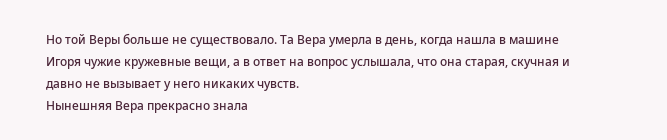Но той Веры больше не существовало. Та Вера умерла в день, когда нашла в машине Игоря чужие кружевные вещи, а в ответ на вопрос услышала, что она старая, скучная и давно не вызывает у него никаких чувств.
Нынешняя Вера прекрасно знала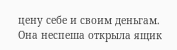цену себе и своим деньгам.
Она неспеша открыла ящик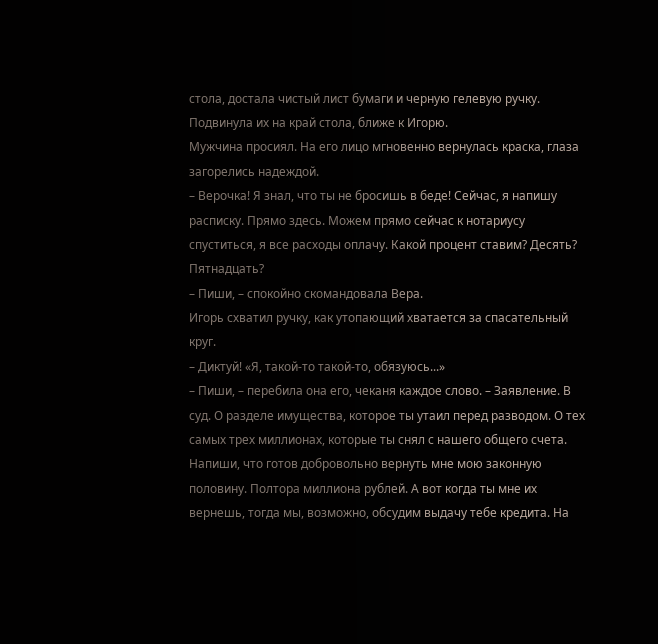стола, достала чистый лист бумаги и черную гелевую ручку. Подвинула их на край стола, ближе к Игорю.
Мужчина просиял. На его лицо мгновенно вернулась краска, глаза загорелись надеждой.
– Верочка! Я знал, что ты не бросишь в беде! Сейчас, я напишу расписку. Прямо здесь. Можем прямо сейчас к нотариусу спуститься, я все расходы оплачу. Какой процент ставим? Десять? Пятнадцать?
– Пиши, – спокойно скомандовала Вера.
Игорь схватил ручку, как утопающий хватается за спасательный круг.
– Диктуй! «Я, такой-то такой-то, обязуюсь...»
– Пиши, – перебила она его, чеканя каждое слово. – Заявление. В суд. О разделе имущества, которое ты утаил перед разводом. О тех самых трех миллионах, которые ты снял с нашего общего счета. Напиши, что готов добровольно вернуть мне мою законную половину. Полтора миллиона рублей. А вот когда ты мне их вернешь, тогда мы, возможно, обсудим выдачу тебе кредита. На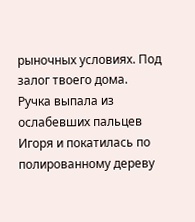рыночных условиях. Под залог твоего дома.
Ручка выпала из ослабевших пальцев Игоря и покатилась по полированному дереву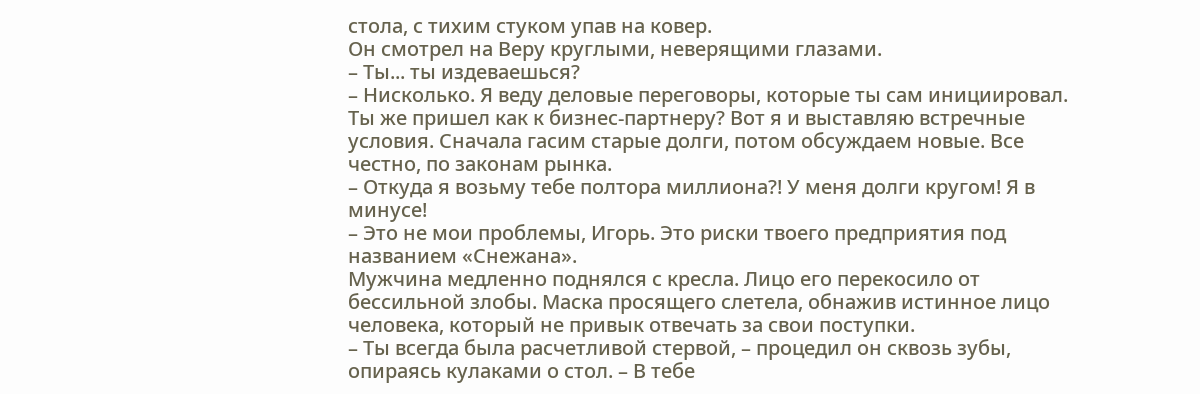стола, с тихим стуком упав на ковер.
Он смотрел на Веру круглыми, неверящими глазами.
– Ты... ты издеваешься?
– Нисколько. Я веду деловые переговоры, которые ты сам инициировал. Ты же пришел как к бизнес-партнеру? Вот я и выставляю встречные условия. Сначала гасим старые долги, потом обсуждаем новые. Все честно, по законам рынка.
– Откуда я возьму тебе полтора миллиона?! У меня долги кругом! Я в минусе!
– Это не мои проблемы, Игорь. Это риски твоего предприятия под названием «Снежана».
Мужчина медленно поднялся с кресла. Лицо его перекосило от бессильной злобы. Маска просящего слетела, обнажив истинное лицо человека, который не привык отвечать за свои поступки.
– Ты всегда была расчетливой стервой, – процедил он сквозь зубы, опираясь кулаками о стол. – В тебе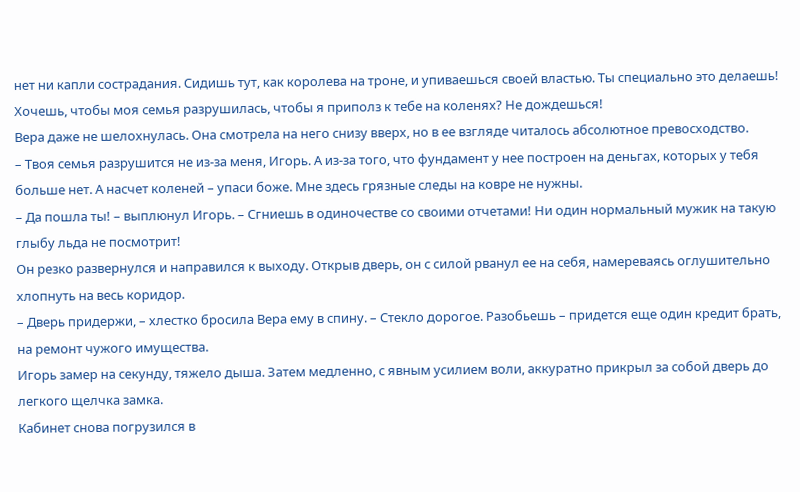нет ни капли сострадания. Сидишь тут, как королева на троне, и упиваешься своей властью. Ты специально это делаешь! Хочешь, чтобы моя семья разрушилась, чтобы я приполз к тебе на коленях? Не дождешься!
Вера даже не шелохнулась. Она смотрела на него снизу вверх, но в ее взгляде читалось абсолютное превосходство.
– Твоя семья разрушится не из-за меня, Игорь. А из-за того, что фундамент у нее построен на деньгах, которых у тебя больше нет. А насчет коленей – упаси боже. Мне здесь грязные следы на ковре не нужны.
– Да пошла ты! – выплюнул Игорь. – Сгниешь в одиночестве со своими отчетами! Ни один нормальный мужик на такую глыбу льда не посмотрит!
Он резко развернулся и направился к выходу. Открыв дверь, он с силой рванул ее на себя, намереваясь оглушительно хлопнуть на весь коридор.
– Дверь придержи, – хлестко бросила Вера ему в спину. – Стекло дорогое. Разобьешь – придется еще один кредит брать, на ремонт чужого имущества.
Игорь замер на секунду, тяжело дыша. Затем медленно, с явным усилием воли, аккуратно прикрыл за собой дверь до легкого щелчка замка.
Кабинет снова погрузился в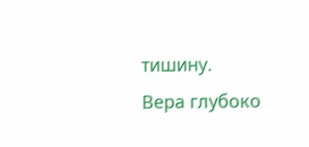тишину.
Вера глубоко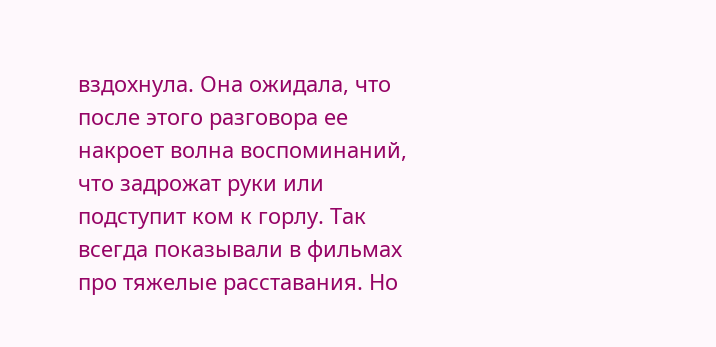вздохнула. Она ожидала, что после этого разговора ее накроет волна воспоминаний, что задрожат руки или подступит ком к горлу. Так всегда показывали в фильмах про тяжелые расставания. Но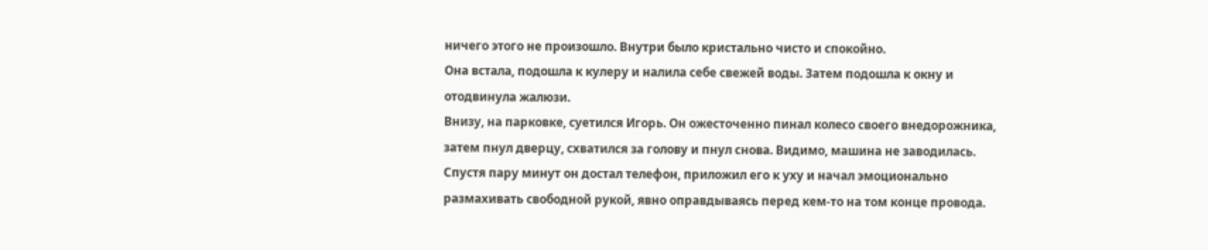ничего этого не произошло. Внутри было кристально чисто и спокойно.
Она встала, подошла к кулеру и налила себе свежей воды. Затем подошла к окну и отодвинула жалюзи.
Внизу, на парковке, суетился Игорь. Он ожесточенно пинал колесо своего внедорожника, затем пнул дверцу, схватился за голову и пнул снова. Видимо, машина не заводилась. Спустя пару минут он достал телефон, приложил его к уху и начал эмоционально размахивать свободной рукой, явно оправдываясь перед кем-то на том конце провода.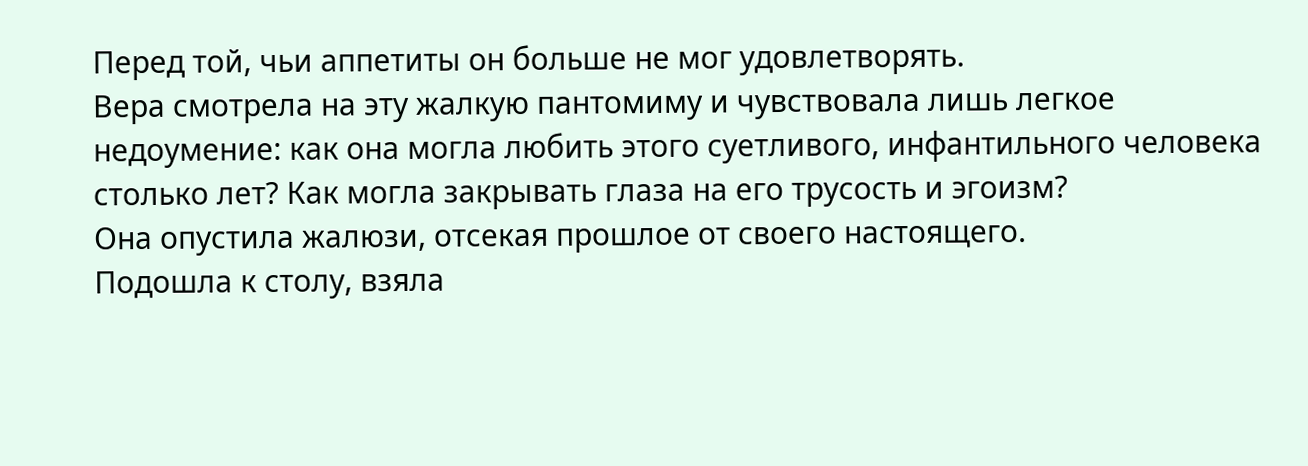Перед той, чьи аппетиты он больше не мог удовлетворять.
Вера смотрела на эту жалкую пантомиму и чувствовала лишь легкое недоумение: как она могла любить этого суетливого, инфантильного человека столько лет? Как могла закрывать глаза на его трусость и эгоизм?
Она опустила жалюзи, отсекая прошлое от своего настоящего.
Подошла к столу, взяла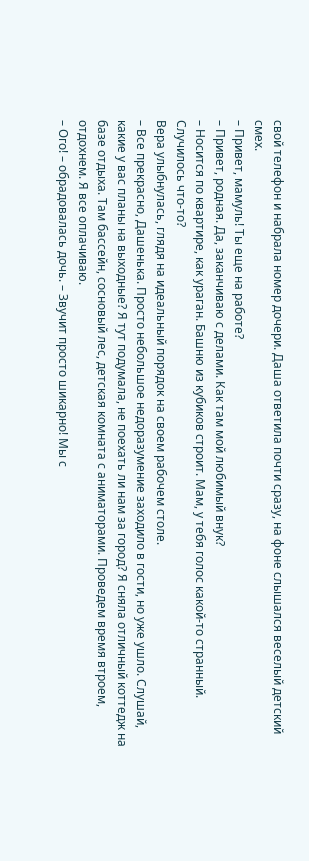свой телефон и набрала номер дочери. Даша ответила почти сразу, на фоне слышался веселый детский смех.
– Привет, мамуль! Ты еще на работе?
– Привет, родная. Да, заканчиваю с делами. Как там мой любимый внук?
– Носится по квартире, как ураган. Башню из кубиков строит. Мам, у тебя голос какой-то странный. Случилось что-то?
Вера улыбнулась, глядя на идеальный порядок на своем рабочем столе.
– Все прекрасно, Дашенька. Просто небольшое недоразумение заходило в гости, но уже ушло. Слушай, какие у вас планы на выходные? Я тут подумала, не поехать ли нам за город? Я сняла отличный коттедж на базе отдыха. Там бассейн, сосновый лес, детская комната с аниматорами. Проведем время втроем, отдохнем. Я все оплачиваю.
– Ого! – обрадовалась дочь. – Звучит просто шикарно! Мы с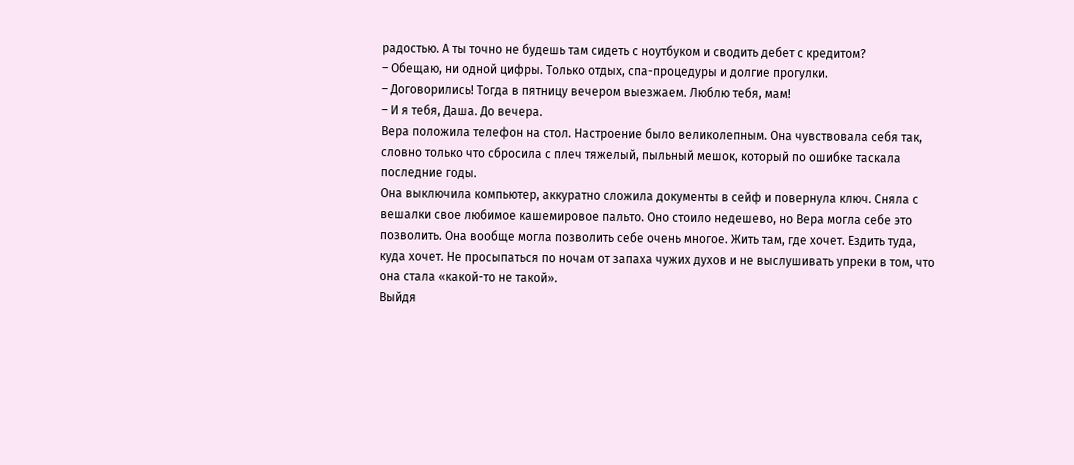радостью. А ты точно не будешь там сидеть с ноутбуком и сводить дебет с кредитом?
– Обещаю, ни одной цифры. Только отдых, спа-процедуры и долгие прогулки.
– Договорились! Тогда в пятницу вечером выезжаем. Люблю тебя, мам!
– И я тебя, Даша. До вечера.
Вера положила телефон на стол. Настроение было великолепным. Она чувствовала себя так, словно только что сбросила с плеч тяжелый, пыльный мешок, который по ошибке таскала последние годы.
Она выключила компьютер, аккуратно сложила документы в сейф и повернула ключ. Сняла с вешалки свое любимое кашемировое пальто. Оно стоило недешево, но Вера могла себе это позволить. Она вообще могла позволить себе очень многое. Жить там, где хочет. Ездить туда, куда хочет. Не просыпаться по ночам от запаха чужих духов и не выслушивать упреки в том, что она стала «какой-то не такой».
Выйдя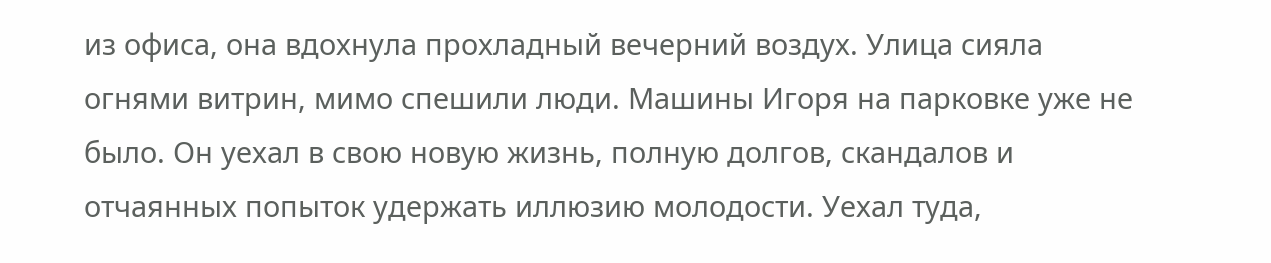из офиса, она вдохнула прохладный вечерний воздух. Улица сияла огнями витрин, мимо спешили люди. Машины Игоря на парковке уже не было. Он уехал в свою новую жизнь, полную долгов, скандалов и отчаянных попыток удержать иллюзию молодости. Уехал туда,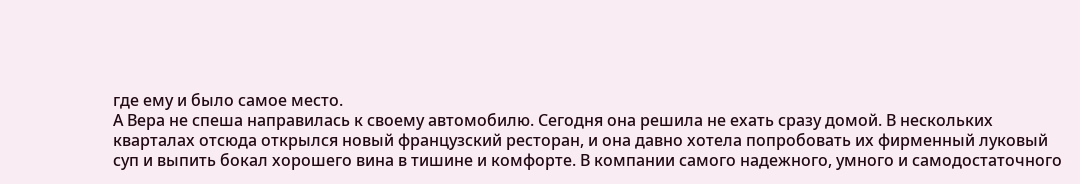где ему и было самое место.
А Вера не спеша направилась к своему автомобилю. Сегодня она решила не ехать сразу домой. В нескольких кварталах отсюда открылся новый французский ресторан, и она давно хотела попробовать их фирменный луковый суп и выпить бокал хорошего вина в тишине и комфорте. В компании самого надежного, умного и самодостаточного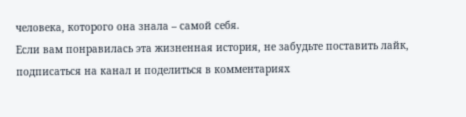человека, которого она знала – самой себя.
Если вам понравилась эта жизненная история, не забудьте поставить лайк, подписаться на канал и поделиться в комментариях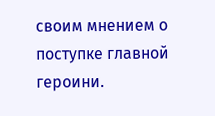своим мнением о поступке главной героини.